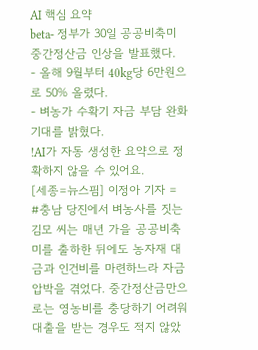AI 핵심 요약
beta- 정부가 30일 공공비축미 중간정산금 인상을 발표했다.
- 올해 9월부터 40kg당 6만원으로 50% 올렸다.
- 벼농가 수확기 자금 부담 완화 기대를 밝혔다.
!AI가 자동 생성한 요약으로 정확하지 않을 수 있어요.
[세종=뉴스핌] 이정아 기자 = #충남 당진에서 벼농사를 짓는 김모 씨는 매년 가을 공공비축미를 출하한 뒤에도 농자재 대금과 인건비를 마련하느라 자금 압박을 겪었다. 중간정산금만으로는 영농비를 충당하기 어려워 대출을 받는 경우도 적지 않았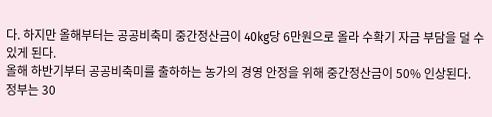다. 하지만 올해부터는 공공비축미 중간정산금이 40kg당 6만원으로 올라 수확기 자금 부담을 덜 수 있게 된다.
올해 하반기부터 공공비축미를 출하하는 농가의 경영 안정을 위해 중간정산금이 50% 인상된다.
정부는 30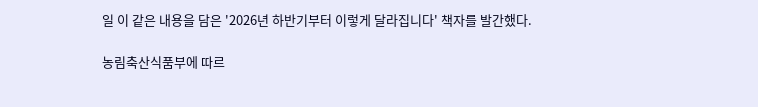일 이 같은 내용을 담은 '2026년 하반기부터 이렇게 달라집니다' 책자를 발간했다.

농림축산식품부에 따르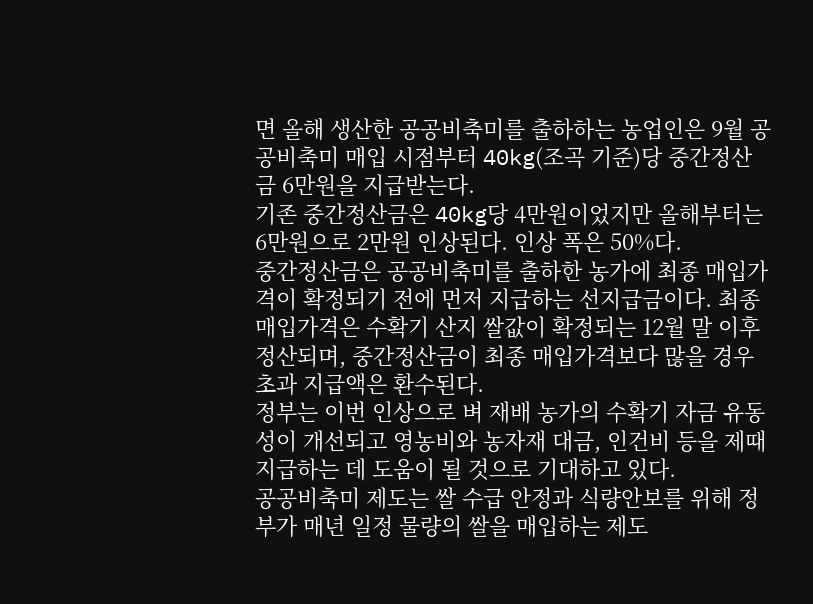면 올해 생산한 공공비축미를 출하하는 농업인은 9월 공공비축미 매입 시점부터 40kg(조곡 기준)당 중간정산금 6만원을 지급받는다.
기존 중간정산금은 40kg당 4만원이었지만 올해부터는 6만원으로 2만원 인상된다. 인상 폭은 50%다.
중간정산금은 공공비축미를 출하한 농가에 최종 매입가격이 확정되기 전에 먼저 지급하는 선지급금이다. 최종 매입가격은 수확기 산지 쌀값이 확정되는 12월 말 이후 정산되며, 중간정산금이 최종 매입가격보다 많을 경우 초과 지급액은 환수된다.
정부는 이번 인상으로 벼 재배 농가의 수확기 자금 유동성이 개선되고 영농비와 농자재 대금, 인건비 등을 제때 지급하는 데 도움이 될 것으로 기대하고 있다.
공공비축미 제도는 쌀 수급 안정과 식량안보를 위해 정부가 매년 일정 물량의 쌀을 매입하는 제도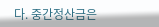다. 중간정산금은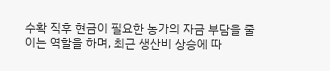수확 직후 현금이 필요한 농가의 자금 부담을 줄이는 역할을 하며, 최근 생산비 상승에 따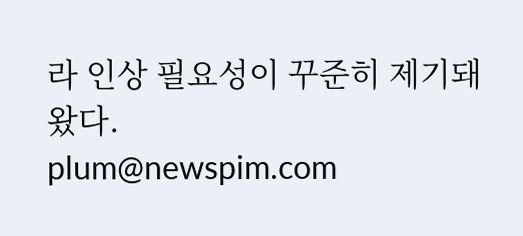라 인상 필요성이 꾸준히 제기돼 왔다.
plum@newspim.com